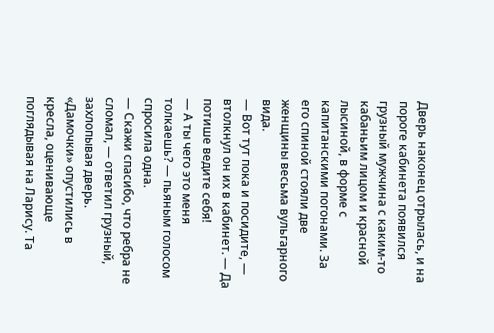Дверь наконец отрылась, и на пороге кабинета появился грузный мужчина с каким-то кабаньим лицом и красной лысиной, в форме с капитанскими погонами. За его спиной стояли две женщины весьма вульгарного вида.
— Вот тут пока и посидите, — втолкнул он их в кабинет. — Да потише ведите себя!
— А ты чего это меня толкаешь? — пьяным голосом спросила одна.
— Скажи спасибо, что ребра не сломал, — ответил грузный, захлопывая дверь.
«Дамочки» опустились в кресла, оценивающе поглядывая на Ларису. Та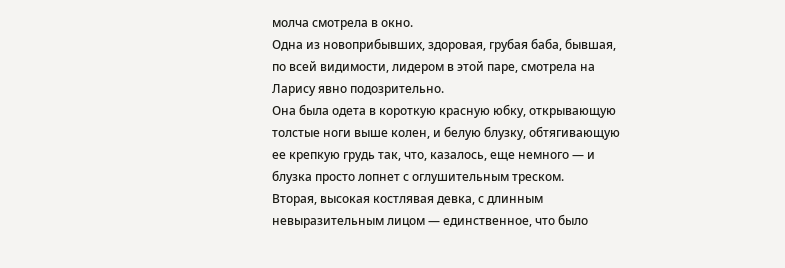молча смотрела в окно.
Одна из новоприбывших, здоровая, грубая баба, бывшая, по всей видимости, лидером в этой паре, смотрела на Ларису явно подозрительно.
Она была одета в короткую красную юбку, открывающую толстые ноги выше колен, и белую блузку, обтягивающую ее крепкую грудь так, что, казалось, еще немного — и блузка просто лопнет с оглушительным треском.
Вторая, высокая костлявая девка, с длинным невыразительным лицом — единственное, что было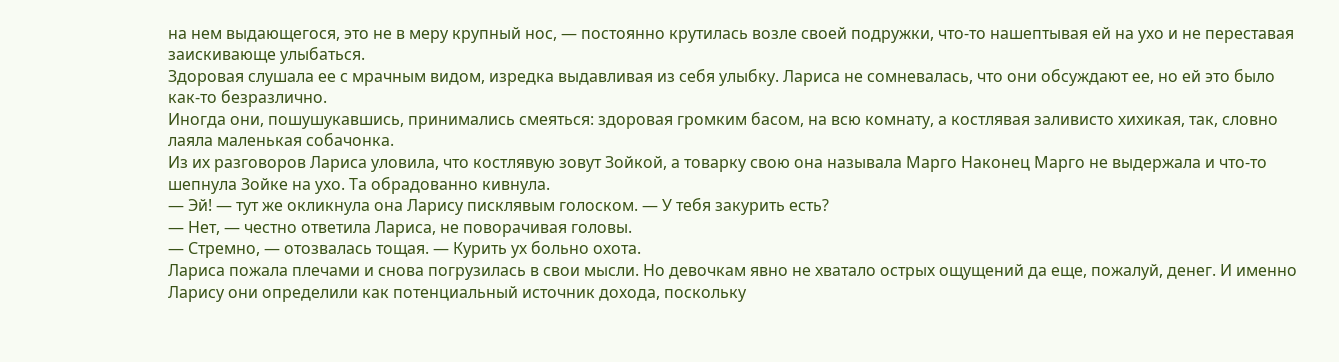на нем выдающегося, это не в меру крупный нос, — постоянно крутилась возле своей подружки, что-то нашептывая ей на ухо и не переставая заискивающе улыбаться.
Здоровая слушала ее с мрачным видом, изредка выдавливая из себя улыбку. Лариса не сомневалась, что они обсуждают ее, но ей это было как-то безразлично.
Иногда они, пошушукавшись, принимались смеяться: здоровая громким басом, на всю комнату, а костлявая заливисто хихикая, так, словно лаяла маленькая собачонка.
Из их разговоров Лариса уловила, что костлявую зовут Зойкой, а товарку свою она называла Марго Наконец Марго не выдержала и что-то шепнула Зойке на ухо. Та обрадованно кивнула.
— Эй! — тут же окликнула она Ларису писклявым голоском. — У тебя закурить есть?
— Нет, — честно ответила Лариса, не поворачивая головы.
— Стремно, — отозвалась тощая. — Курить ух больно охота.
Лариса пожала плечами и снова погрузилась в свои мысли. Но девочкам явно не хватало острых ощущений да еще, пожалуй, денег. И именно Ларису они определили как потенциальный источник дохода, поскольку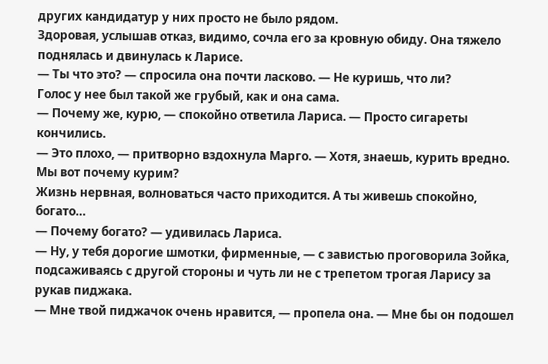других кандидатур у них просто не было рядом.
Здоровая, услышав отказ, видимо, сочла его за кровную обиду. Она тяжело поднялась и двинулась к Ларисе.
— Ты что это? — спросила она почти ласково. — Не куришь, что ли?
Голос у нее был такой же грубый, как и она сама.
— Почему же, курю, — спокойно ответила Лариса. — Просто сигареты кончились.
— Это плохо, — притворно вздохнула Марго. — Хотя, знаешь, курить вредно. Мы вот почему курим?
Жизнь нервная, волноваться часто приходится. А ты живешь спокойно, богато…
— Почему богато? — удивилась Лариса.
— Ну, у тебя дорогие шмотки, фирменные, — с завистью проговорила Зойка, подсаживаясь с другой стороны и чуть ли не с трепетом трогая Ларису за рукав пиджака.
— Мне твой пиджачок очень нравится, — пропела она. — Мне бы он подошел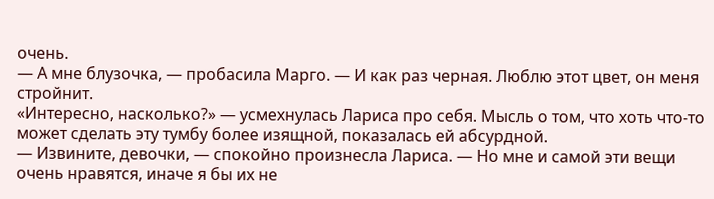очень.
— А мне блузочка, — пробасила Марго. — И как раз черная. Люблю этот цвет, он меня стройнит.
«Интересно, насколько?» — усмехнулась Лариса про себя. Мысль о том, что хоть что-то может сделать эту тумбу более изящной, показалась ей абсурдной.
— Извините, девочки, — спокойно произнесла Лариса. — Но мне и самой эти вещи очень нравятся, иначе я бы их не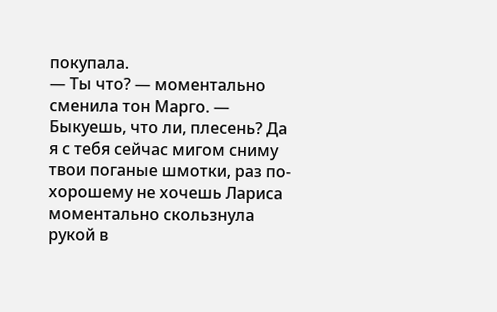покупала.
— Ты что? — моментально сменила тон Марго. — Быкуешь, что ли, плесень? Да я с тебя сейчас мигом сниму твои поганые шмотки, раз по-хорошему не хочешь Лариса моментально скользнула рукой в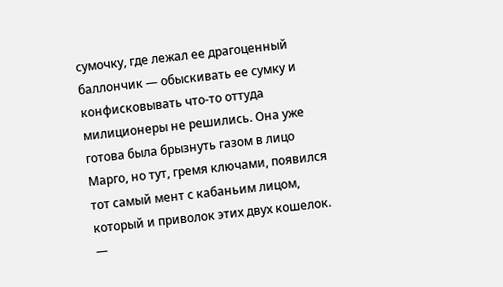сумочку, где лежал ее драгоценный баллончик — обыскивать ее сумку и конфисковывать что-то оттуда милиционеры не решились. Она уже готова была брызнуть газом в лицо Марго, но тут, гремя ключами, появился тот самый мент с кабаньим лицом, который и приволок этих двух кошелок.
—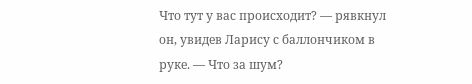Что тут у вас происходит? — рявкнул он, увидев Ларису с баллончиком в руке. — Что за шум?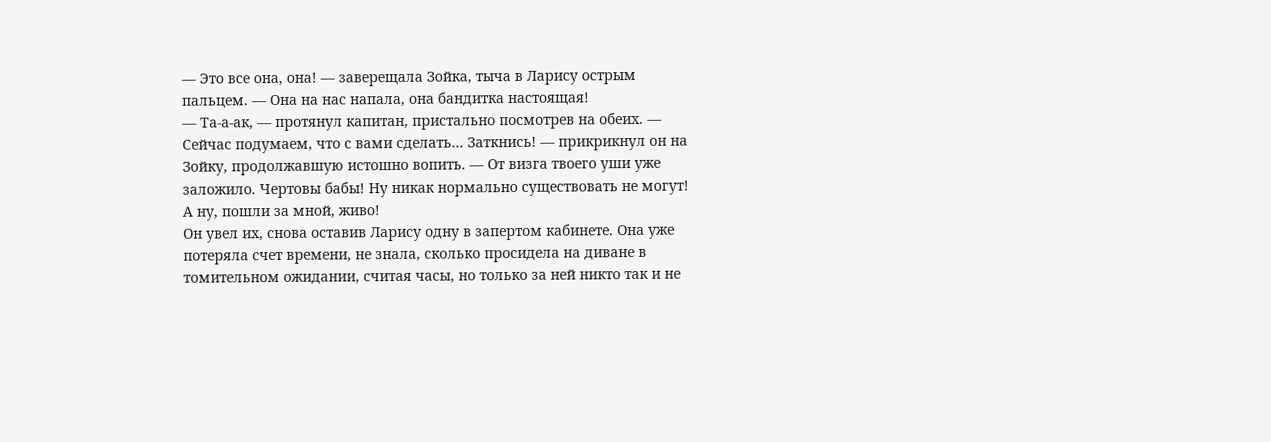— Это все она, она! — заверещала Зойка, тыча в Ларису острым пальцем. — Она на нас напала, она бандитка настоящая!
— Та-а-ак, — протянул капитан, пристально посмотрев на обеих. — Сейчас подумаем, что с вами сделать… Заткнись! — прикрикнул он на Зойку, продолжавшую истошно вопить. — От визга твоего уши уже заложило. Чертовы бабы! Ну никак нормально существовать не могут! А ну, пошли за мной, живо!
Он увел их, снова оставив Ларису одну в запертом кабинете. Она уже потеряла счет времени, не знала, сколько просидела на диване в томительном ожидании, считая часы, но только за ней никто так и не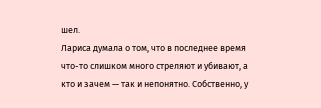шел.
Лариса думала о том, что в последнее время что-то слишком много стреляют и убивают, а кто и зачем — так и непонятно. Собственно, у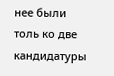нее были толь ко две кандидатуры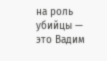на роль убийцы — это Вадим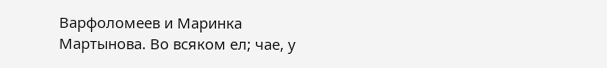Варфоломеев и Маринка Мартынова. Во всяком ел; чае, у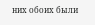них обоих были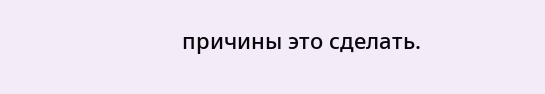причины это сделать.